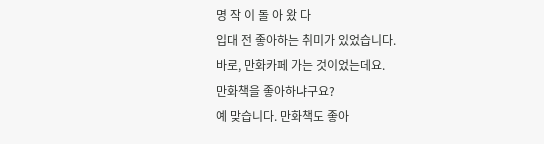명 작 이 돌 아 왔 다
입대 전 좋아하는 취미가 있었습니다.
바로, 만화카페 가는 것이었는데요.
만화책을 좋아하냐구요?
예 맞습니다. 만화책도 좋아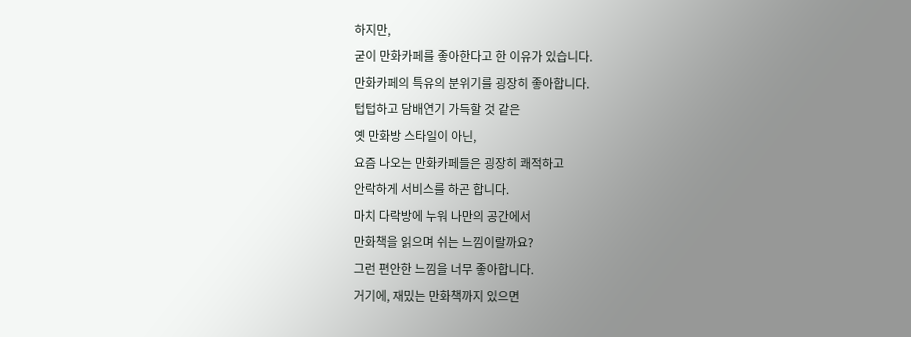하지만,
굳이 만화카페를 좋아한다고 한 이유가 있습니다.
만화카페의 특유의 분위기를 굉장히 좋아합니다.
텁텁하고 담배연기 가득할 것 같은
옛 만화방 스타일이 아닌,
요즘 나오는 만화카페들은 굉장히 쾌적하고
안락하게 서비스를 하곤 합니다.
마치 다락방에 누워 나만의 공간에서
만화책을 읽으며 쉬는 느낌이랄까요?
그런 편안한 느낌을 너무 좋아합니다.
거기에, 재밌는 만화책까지 있으면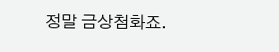정말 금상첨화죠.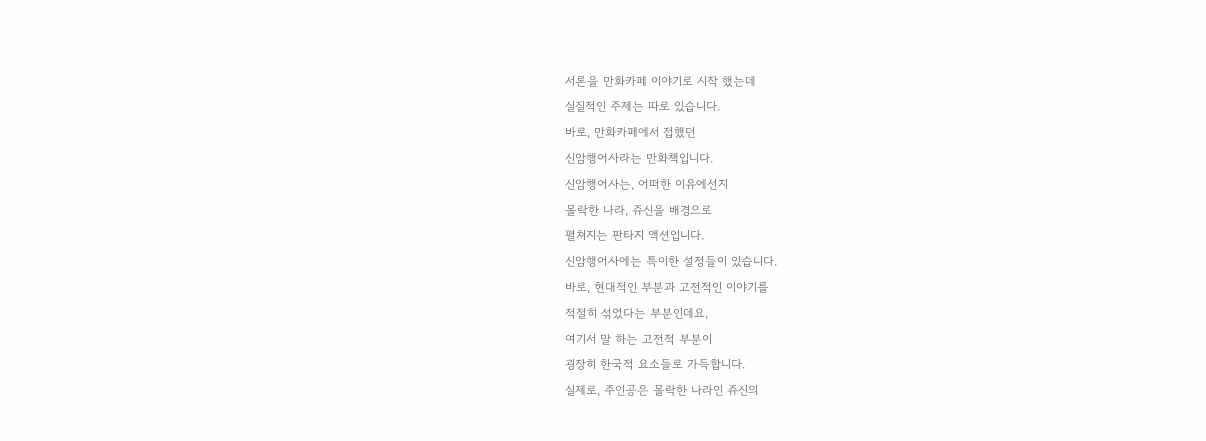서론을 만화카페 이야기로 시작 했는데
실질적인 주제는 따로 있습니다.
바로, 만화카페에서 접했던
신암행어사라는 만화책입니다.
신암행어사는, 어떠한 이유에선지
몰락한 나라, 쥬신을 배경으로
펼쳐지는 판타지 액션입니다.
신암행어사에는 특이한 설정들이 있습니다.
바로, 현대적인 부분과 고전적인 이야기를
적절히 섞었다는 부분인데요,
여기서 말 하는 고전적 부분이
굉장히 한국적 요소들로 가득합니다.
실제로, 주인공은 몰락한 나라인 쥬신의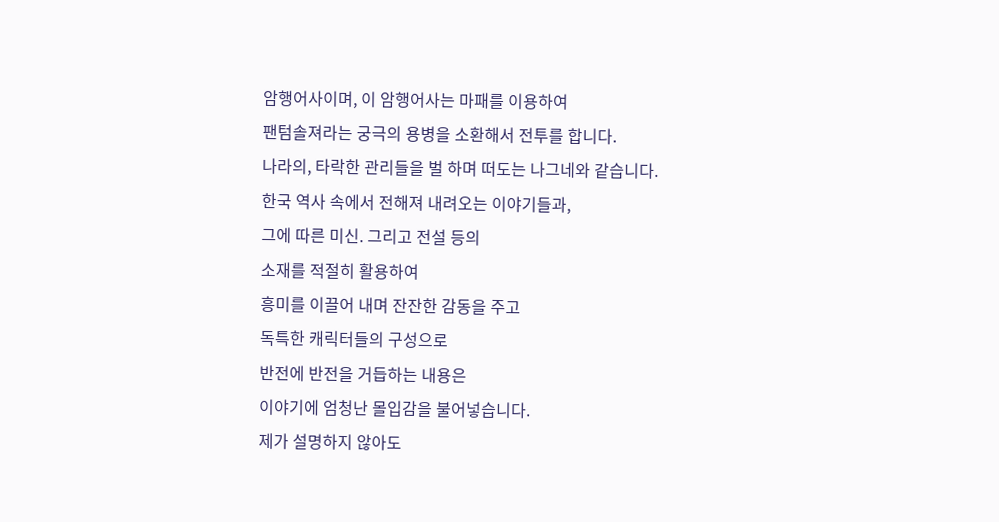암행어사이며, 이 암행어사는 마패를 이용하여
팬텀솔져라는 궁극의 용병을 소환해서 전투를 합니다.
나라의, 타락한 관리들을 벌 하며 떠도는 나그네와 같습니다.
한국 역사 속에서 전해져 내려오는 이야기들과,
그에 따른 미신. 그리고 전설 등의
소재를 적절히 활용하여
흥미를 이끌어 내며 잔잔한 감동을 주고
독특한 캐릭터들의 구성으로
반전에 반전을 거듭하는 내용은
이야기에 엄청난 몰입감을 불어넣습니다.
제가 설명하지 않아도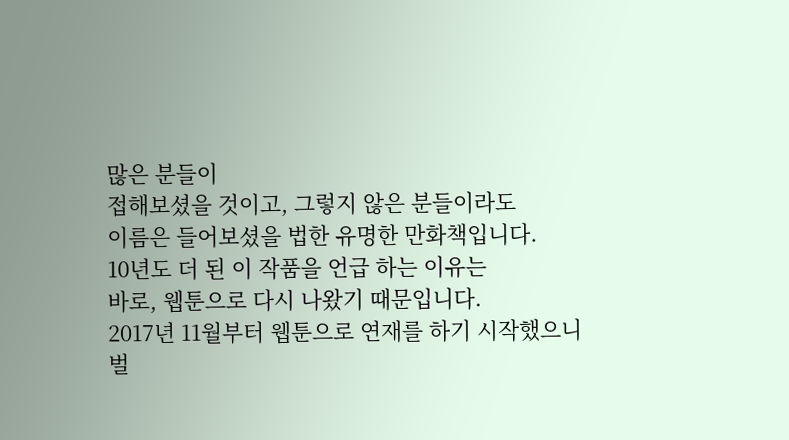많은 분들이
접해보셨을 것이고, 그렇지 않은 분들이라도
이름은 들어보셨을 법한 유명한 만화책입니다.
10년도 더 된 이 작품을 언급 하는 이유는
바로, 웹툰으로 다시 나왔기 때문입니다.
2017년 11월부터 웹툰으로 연재를 하기 시작했으니
벌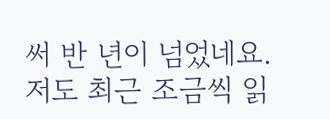써 반 년이 넘었네요.
저도 최근 조금씩 읽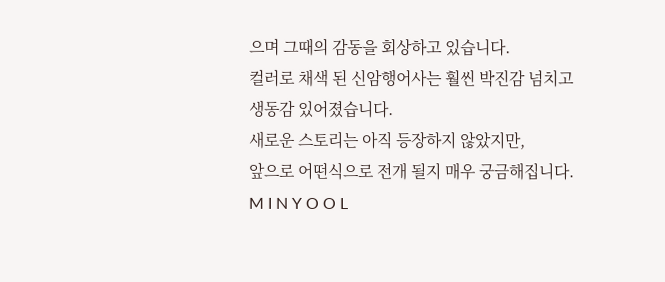으며 그때의 감동을 회상하고 있습니다.
컬러로 채색 된 신암행어사는 훨씬 박진감 넘치고
생동감 있어졌습니다.
새로운 스토리는 아직 등장하지 않았지만,
앞으로 어떤식으로 전개 될지 매우 궁금해집니다.
M I N Y O O L